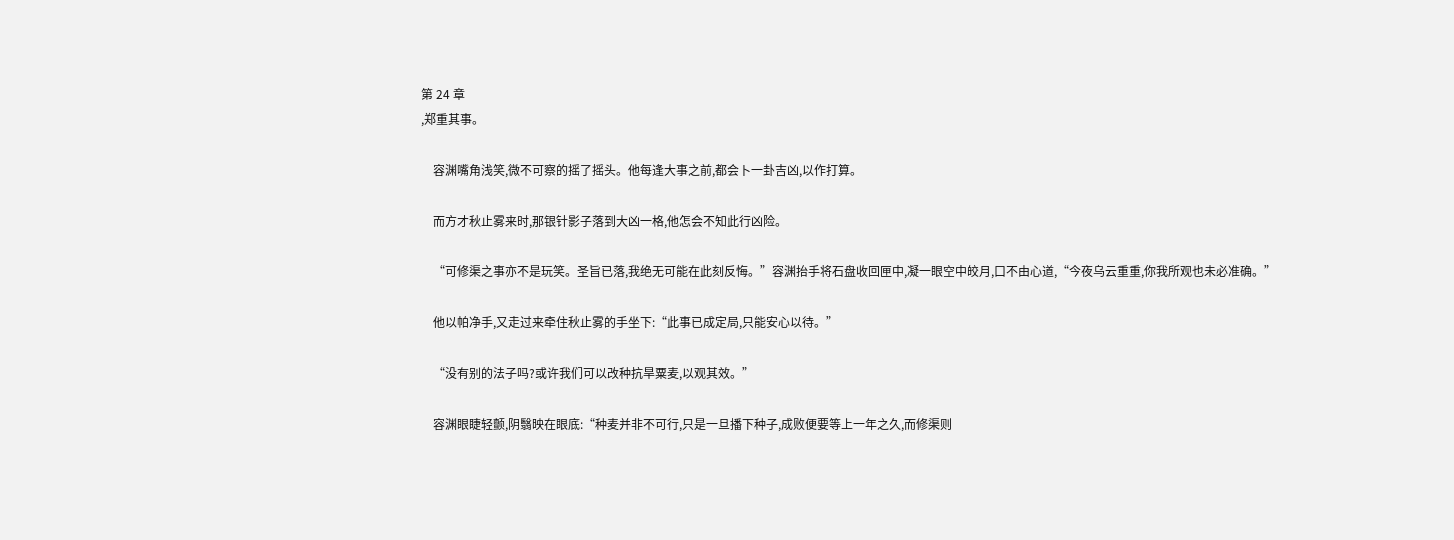第 24 章
,郑重其事。

    容渊嘴角浅笑,微不可察的摇了摇头。他每逢大事之前,都会卜一卦吉凶,以作打算。

    而方才秋止雾来时,那银针影子落到大凶一格,他怎会不知此行凶险。

    “可修渠之事亦不是玩笑。圣旨已落,我绝无可能在此刻反悔。”容渊抬手将石盘收回匣中,凝一眼空中皎月,口不由心道,“今夜乌云重重,你我所观也未必准确。”

    他以帕净手,又走过来牵住秋止雾的手坐下:“此事已成定局,只能安心以待。”

    “没有别的法子吗?或许我们可以改种抗旱粟麦,以观其效。”

    容渊眼睫轻颤,阴翳映在眼底:“种麦并非不可行,只是一旦播下种子,成败便要等上一年之久,而修渠则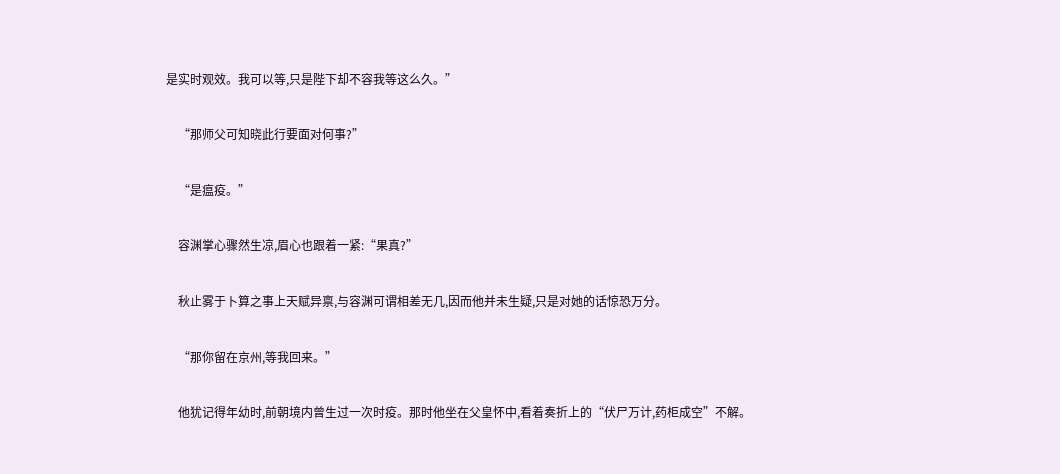是实时观效。我可以等,只是陛下却不容我等这么久。”

    “那师父可知晓此行要面对何事?”

    “是瘟疫。”

    容渊掌心骤然生凉,眉心也跟着一紧:“果真?”

    秋止雾于卜算之事上天赋异禀,与容渊可谓相差无几,因而他并未生疑,只是对她的话惊恐万分。

    “那你留在京州,等我回来。”

    他犹记得年幼时,前朝境内曾生过一次时疫。那时他坐在父皇怀中,看着奏折上的“伏尸万计,药柜成空”不解。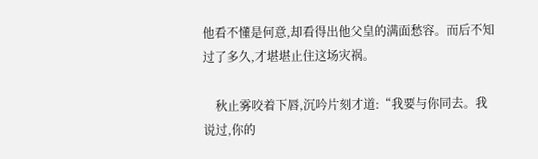他看不懂是何意,却看得出他父皇的满面愁容。而后不知过了多久,才堪堪止住这场灾祸。

    秋止雾咬着下唇,沉吟片刻才道:“我要与你同去。我说过,你的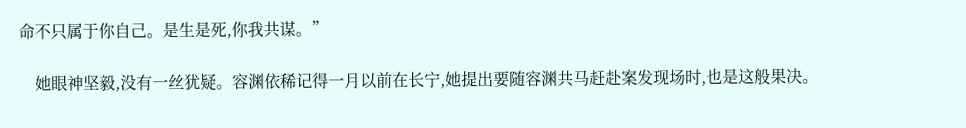命不只属于你自己。是生是死,你我共谋。”

    她眼神坚毅,没有一丝犹疑。容渊依稀记得一月以前在长宁,她提出要随容渊共马赶赴案发现场时,也是这般果决。